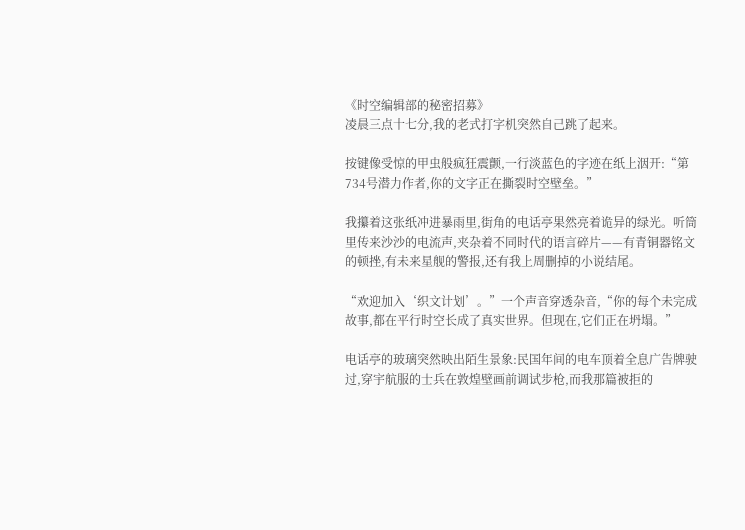《时空编辑部的秘密招募》
凌晨三点十七分,我的老式打字机突然自己跳了起来。

按键像受惊的甲虫般疯狂震颤,一行淡蓝色的字迹在纸上洇开:“第734号潜力作者,你的文字正在撕裂时空壁垒。”

我攥着这张纸冲进暴雨里,街角的电话亭果然亮着诡异的绿光。听筒里传来沙沙的电流声,夹杂着不同时代的语言碎片——有青铜器铭文的顿挫,有未来星舰的警报,还有我上周删掉的小说结尾。

“欢迎加入‘织文计划’。”一个声音穿透杂音,“你的每个未完成故事,都在平行时空长成了真实世界。但现在,它们正在坍塌。”

电话亭的玻璃突然映出陌生景象:民国年间的电车顶着全息广告牌驶过,穿宇航服的士兵在敦煌壁画前调试步枪,而我那篇被拒的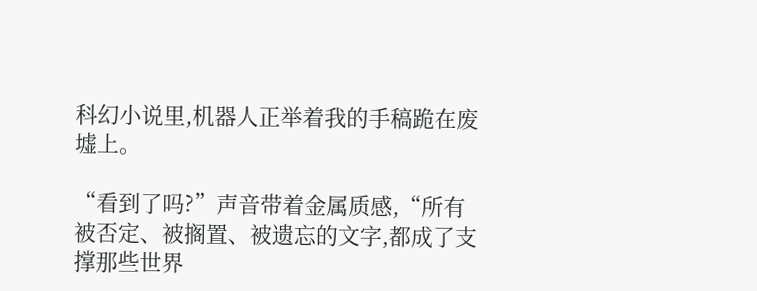科幻小说里,机器人正举着我的手稿跪在废墟上。

“看到了吗?”声音带着金属质感,“所有被否定、被搁置、被遗忘的文字,都成了支撑那些世界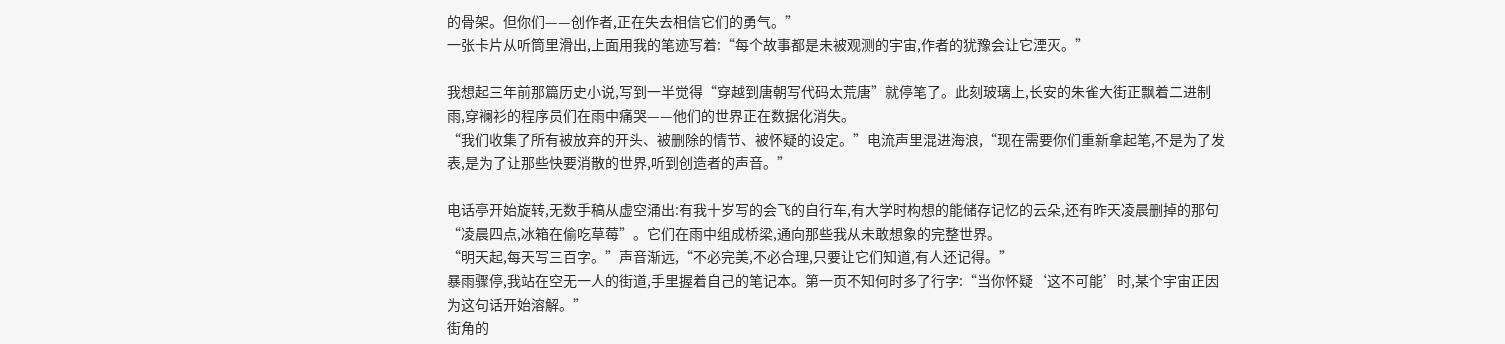的骨架。但你们——创作者,正在失去相信它们的勇气。”
一张卡片从听筒里滑出,上面用我的笔迹写着:“每个故事都是未被观测的宇宙,作者的犹豫会让它湮灭。”

我想起三年前那篇历史小说,写到一半觉得“穿越到唐朝写代码太荒唐”就停笔了。此刻玻璃上,长安的朱雀大街正飘着二进制雨,穿襕衫的程序员们在雨中痛哭——他们的世界正在数据化消失。
“我们收集了所有被放弃的开头、被删除的情节、被怀疑的设定。”电流声里混进海浪,“现在需要你们重新拿起笔,不是为了发表,是为了让那些快要消散的世界,听到创造者的声音。”

电话亭开始旋转,无数手稿从虚空涌出:有我十岁写的会飞的自行车,有大学时构想的能储存记忆的云朵,还有昨天凌晨删掉的那句“凌晨四点,冰箱在偷吃草莓”。它们在雨中组成桥梁,通向那些我从未敢想象的完整世界。
“明天起,每天写三百字。”声音渐远,“不必完美,不必合理,只要让它们知道,有人还记得。”
暴雨骤停,我站在空无一人的街道,手里握着自己的笔记本。第一页不知何时多了行字:“当你怀疑‘这不可能’时,某个宇宙正因为这句话开始溶解。”
街角的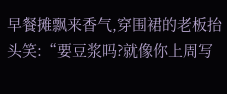早餐摊飘来香气,穿围裙的老板抬头笑:“要豆浆吗?就像你上周写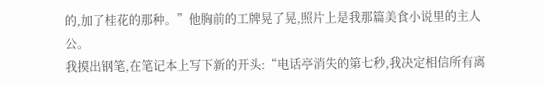的,加了桂花的那种。”他胸前的工牌晃了晃,照片上是我那篇美食小说里的主人公。
我摸出钢笔,在笔记本上写下新的开头:“电话亭消失的第七秒,我决定相信所有离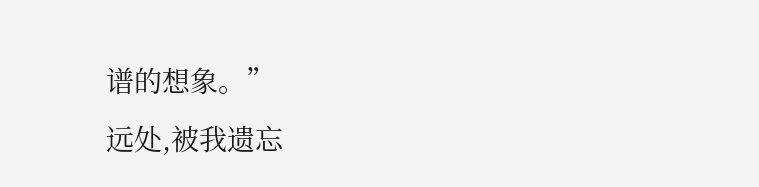谱的想象。”
远处,被我遗忘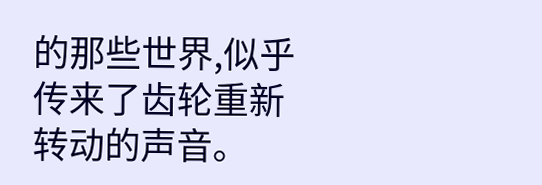的那些世界,似乎传来了齿轮重新转动的声音。